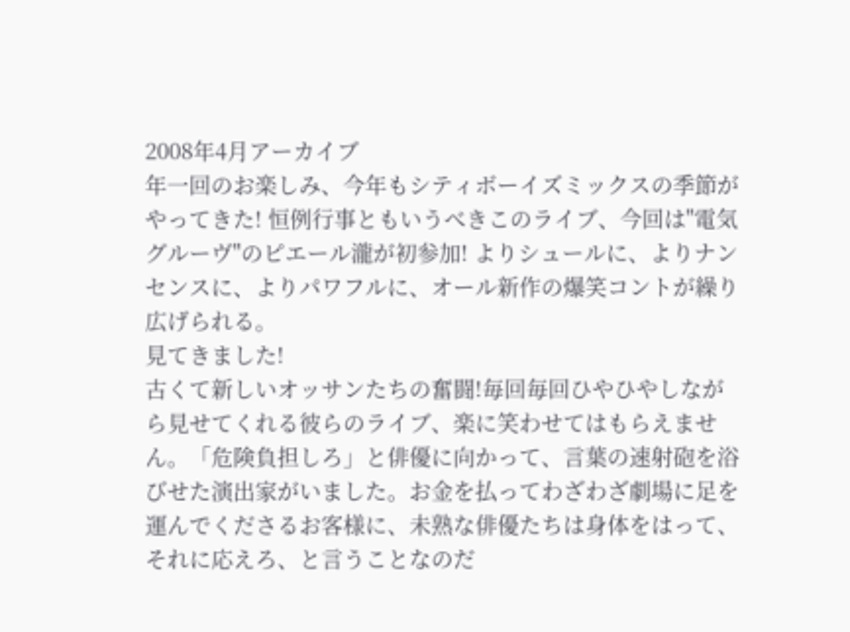2008年4月アーカイブ
年一回のお楽しみ、今年もシティボーイズミックスの季節がやってきた! 恒例行事ともいうべきこのライブ、今回は"電気グルーヴ"のピエール瀧が初参加! よりシュールに、よりナンセンスに、よりパワフルに、オール新作の爆笑コントが繰り広げられる。
見てきました!
古くて新しいオッサンたちの奮闘!毎回毎回ひやひやしながら見せてくれる彼らのライブ、楽に笑わせてはもらえません。「危険負担しろ」と俳優に向かって、言葉の速射砲を浴びせた演出家がいました。お金を払ってわざわざ劇場に足を運んでくださるお客様に、未熟な俳優たちは身体をはって、それに応えろ、と言うことなのだ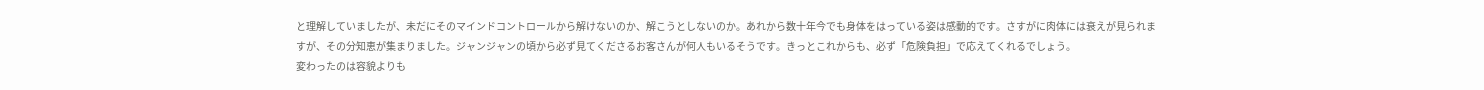と理解していましたが、未だにそのマインドコントロールから解けないのか、解こうとしないのか。あれから数十年今でも身体をはっている姿は感動的です。さすがに肉体には衰えが見られますが、その分知恵が集まりました。ジャンジャンの頃から必ず見てくださるお客さんが何人もいるそうです。きっとこれからも、必ず「危険負担」で応えてくれるでしょう。
変わったのは容貌よりも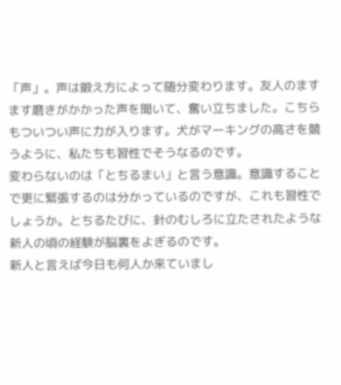「声」。声は鍛え方によって随分変わります。友人のますます磨きがかかった声を聞いて、奮い立ちました。こちらもついつい声に力が入ります。犬がマーキングの高さを競うように、私たちも習性でそうなるのです。
変わらないのは「とちるまい」と言う意識。意識することで更に緊張するのは分かっているのですが、これも習性でしょうか。とちるたびに、針のむしろに立たされたような新人の頃の経験が脳裏をよぎるのです。
新人と言えば今日も何人か来ていまし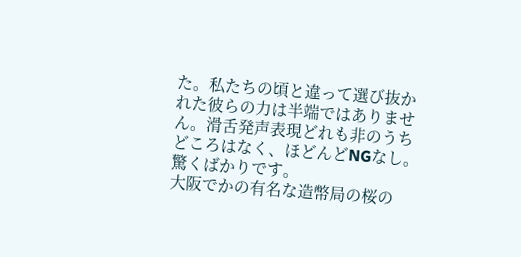た。私たちの頃と違って選び抜かれた彼らの力は半端ではありません。滑舌発声表現どれも非のうちどころはなく、ほどんどNGなし。驚くばかりです。
大阪でかの有名な造幣局の桜の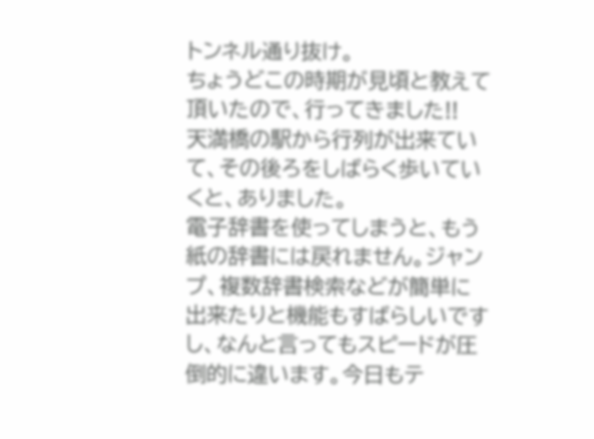トンネル通り抜け。
ちょうどこの時期が見頃と教えて頂いたので、行ってきました!!
天満橋の駅から行列が出来ていて、その後ろをしばらく歩いていくと、ありました。
電子辞書を使ってしまうと、もう紙の辞書には戻れません。ジャンプ、複数辞書検索などが簡単に出来たりと機能もすばらしいですし、なんと言ってもスピードが圧倒的に違います。今日もテ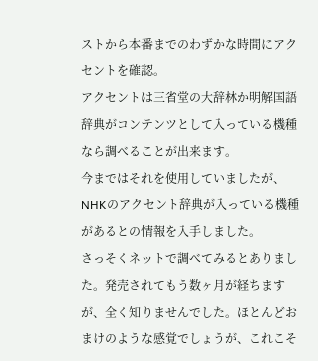ストから本番までのわずかな時間にアクセントを確認。
アクセントは三省堂の大辞林か明解国語辞典がコンテンツとして入っている機種なら調べることが出来ます。
今まではそれを使用していましたが、NHKのアクセント辞典が入っている機種があるとの情報を入手しました。
さっそくネットで調べてみるとありました。発売されてもう数ヶ月が経ちますが、全く知りませんでした。ほとんどおまけのような感覚でしょうが、これこそ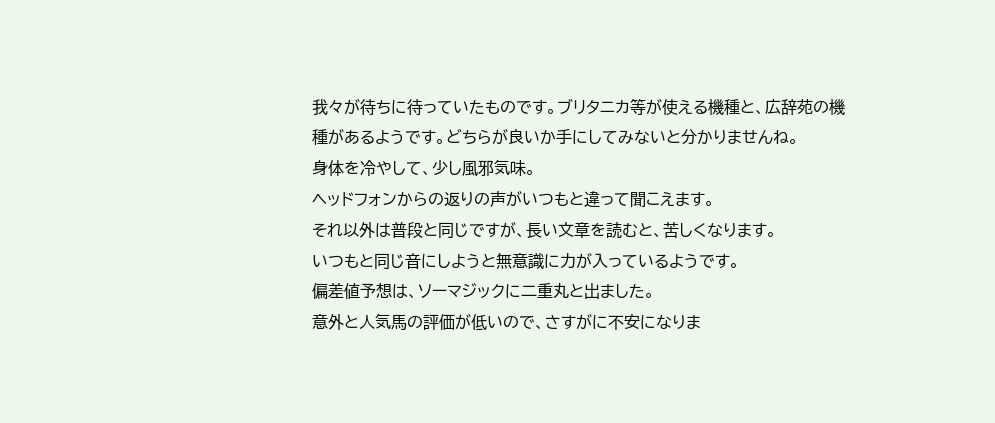我々が待ちに待っていたものです。ブリタニカ等が使える機種と、広辞苑の機種があるようです。どちらが良いか手にしてみないと分かりませんね。
身体を冷やして、少し風邪気味。
ヘッドフォンからの返りの声がいつもと違って聞こえます。
それ以外は普段と同じですが、長い文章を読むと、苦しくなります。
いつもと同じ音にしようと無意識に力が入っているようです。
偏差値予想は、ソーマジックに二重丸と出ました。
意外と人気馬の評価が低いので、さすがに不安になりま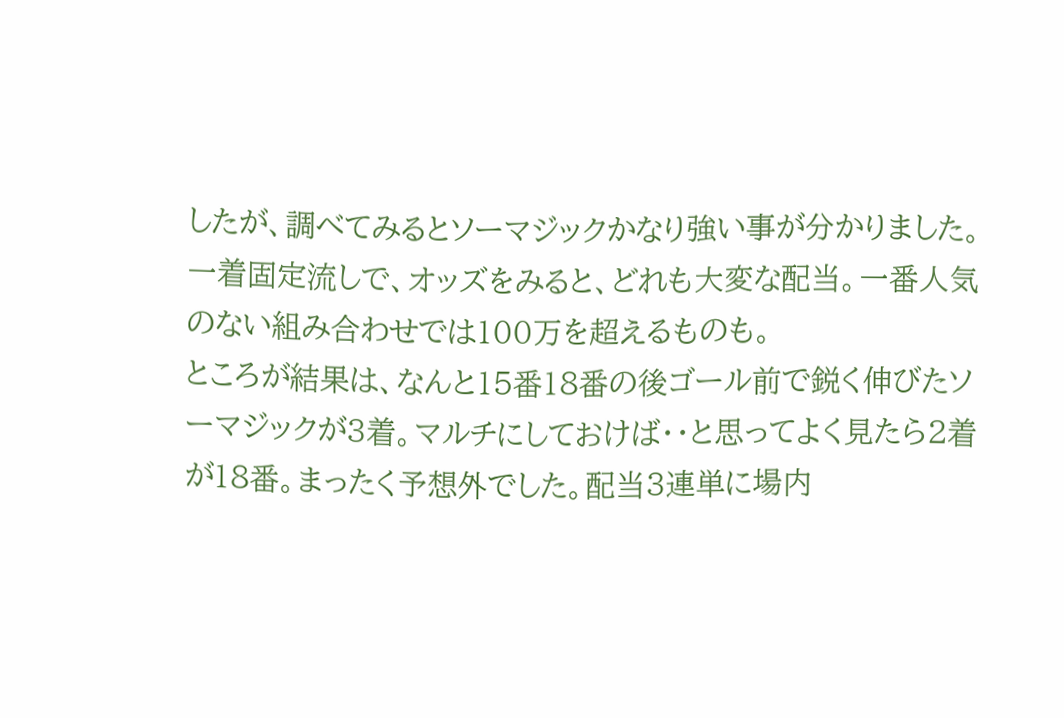したが、調べてみるとソーマジックかなり強い事が分かりました。
一着固定流しで、オッズをみると、どれも大変な配当。一番人気のない組み合わせでは100万を超えるものも。
ところが結果は、なんと15番18番の後ゴール前で鋭く伸びたソーマジックが3着。マルチにしておけば・・と思ってよく見たら2着が18番。まったく予想外でした。配当3連単に場内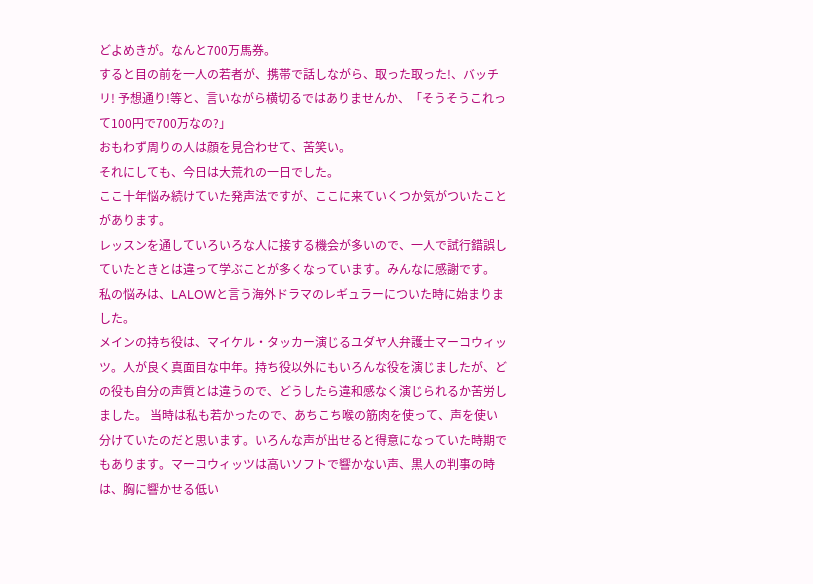どよめきが。なんと700万馬券。
すると目の前を一人の若者が、携帯で話しながら、取った取った!、バッチリ! 予想通り!等と、言いながら横切るではありませんか、「そうそうこれって100円で700万なの?」
おもわず周りの人は顔を見合わせて、苦笑い。
それにしても、今日は大荒れの一日でした。
ここ十年悩み続けていた発声法ですが、ここに来ていくつか気がついたことがあります。
レッスンを通していろいろな人に接する機会が多いので、一人で試行錯誤していたときとは違って学ぶことが多くなっています。みんなに感謝です。
私の悩みは、LALOWと言う海外ドラマのレギュラーについた時に始まりました。
メインの持ち役は、マイケル・タッカー演じるユダヤ人弁護士マーコウィッツ。人が良く真面目な中年。持ち役以外にもいろんな役を演じましたが、どの役も自分の声質とは違うので、どうしたら違和感なく演じられるか苦労しました。 当時は私も若かったので、あちこち喉の筋肉を使って、声を使い分けていたのだと思います。いろんな声が出せると得意になっていた時期でもあります。マーコウィッツは高いソフトで響かない声、黒人の判事の時は、胸に響かせる低い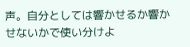声。自分としては響かせるか響かせないかで使い分けよ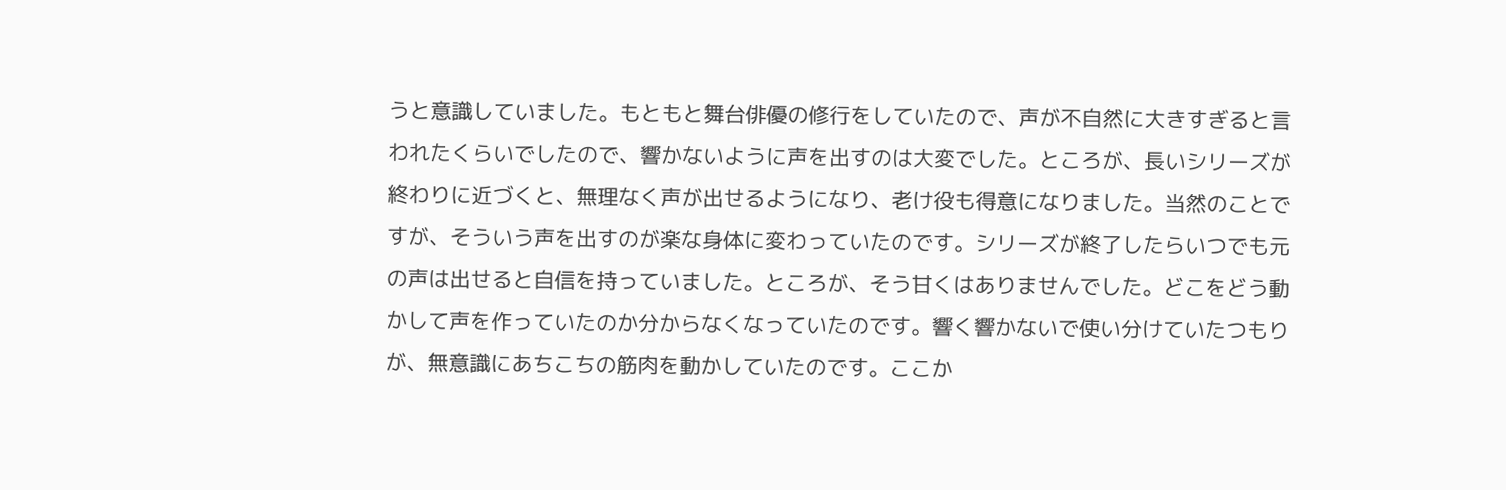うと意識していました。もともと舞台俳優の修行をしていたので、声が不自然に大きすぎると言われたくらいでしたので、響かないように声を出すのは大変でした。ところが、長いシリーズが終わりに近づくと、無理なく声が出せるようになり、老け役も得意になりました。当然のことですが、そういう声を出すのが楽な身体に変わっていたのです。シリーズが終了したらいつでも元の声は出せると自信を持っていました。ところが、そう甘くはありませんでした。どこをどう動かして声を作っていたのか分からなくなっていたのです。響く響かないで使い分けていたつもりが、無意識にあちこちの筋肉を動かしていたのです。ここか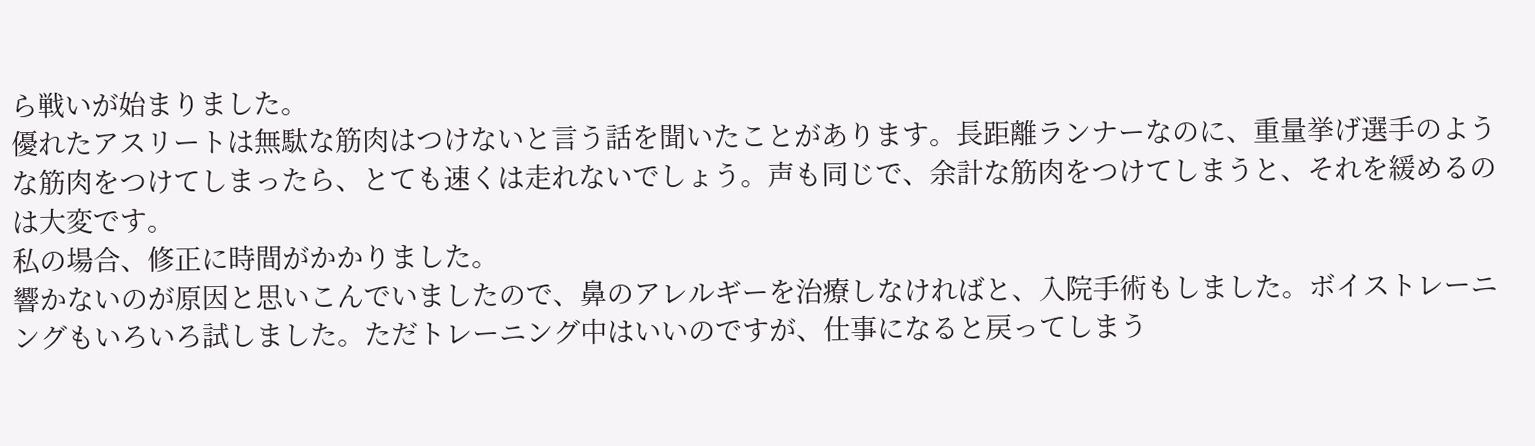ら戦いが始まりました。
優れたアスリートは無駄な筋肉はつけないと言う話を聞いたことがあります。長距離ランナーなのに、重量挙げ選手のような筋肉をつけてしまったら、とても速くは走れないでしょう。声も同じで、余計な筋肉をつけてしまうと、それを緩めるのは大変です。
私の場合、修正に時間がかかりました。
響かないのが原因と思いこんでいましたので、鼻のアレルギーを治療しなければと、入院手術もしました。ボイストレーニングもいろいろ試しました。ただトレーニング中はいいのですが、仕事になると戻ってしまう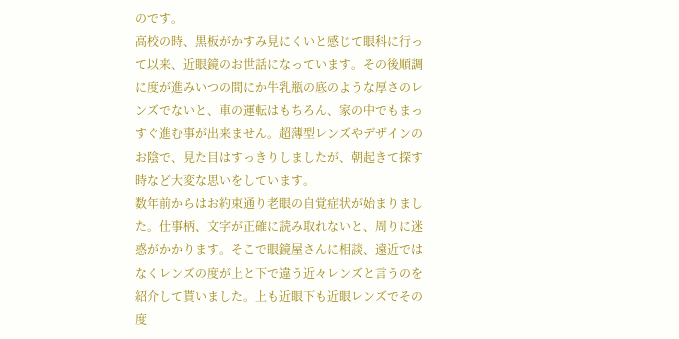のです。
高校の時、黒板がかすみ見にくいと感じて眼科に行って以来、近眼鏡のお世話になっています。その後順調に度が進みいつの間にか牛乳瓶の底のような厚さのレンズでないと、車の運転はもちろん、家の中でもまっすぐ進む事が出来ません。超薄型レンズやデザインのお陰で、見た目はすっきりしましたが、朝起きて探す時など大変な思いをしています。
数年前からはお約束通り老眼の自覚症状が始まりました。仕事柄、文字が正確に読み取れないと、周りに迷惑がかかります。そこで眼鏡屋さんに相談、遠近ではなくレンズの度が上と下で違う近々レンズと言うのを紹介して貰いました。上も近眼下も近眼レンズでその度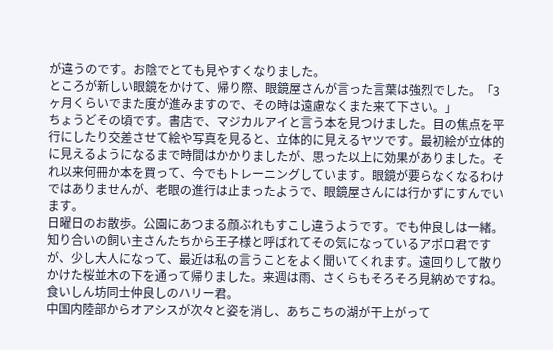が違うのです。お陰でとても見やすくなりました。
ところが新しい眼鏡をかけて、帰り際、眼鏡屋さんが言った言葉は強烈でした。「3ヶ月くらいでまた度が進みますので、その時は遠慮なくまた来て下さい。」
ちょうどその頃です。書店で、マジカルアイと言う本を見つけました。目の焦点を平行にしたり交差させて絵や写真を見ると、立体的に見えるヤツです。最初絵が立体的に見えるようになるまで時間はかかりましたが、思った以上に効果がありました。それ以来何冊か本を買って、今でもトレーニングしています。眼鏡が要らなくなるわけではありませんが、老眼の進行は止まったようで、眼鏡屋さんには行かずにすんでいます。
日曜日のお散歩。公園にあつまる顔ぶれもすこし違うようです。でも仲良しは一緒。知り合いの飼い主さんたちから王子様と呼ばれてその気になっているアポロ君ですが、少し大人になって、最近は私の言うことをよく聞いてくれます。遠回りして散りかけた桜並木の下を通って帰りました。来週は雨、さくらもそろそろ見納めですね。
食いしん坊同士仲良しのハリー君。
中国内陸部からオアシスが次々と姿を消し、あちこちの湖が干上がって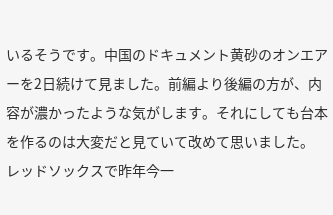いるそうです。中国のドキュメント黄砂のオンエアーを2日続けて見ました。前編より後編の方が、内容が濃かったような気がします。それにしても台本を作るのは大変だと見ていて改めて思いました。
レッドソックスで昨年今一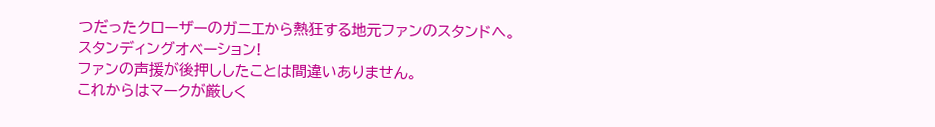つだったクローザーのガニエから熱狂する地元ファンのスタンドへ。
スタンディングオベーション!
ファンの声援が後押ししたことは間違いありません。
これからはマークが厳しく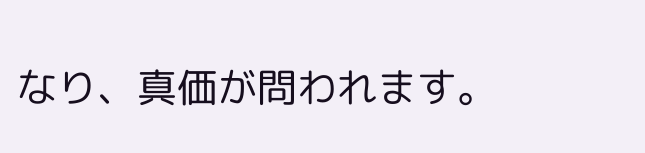なり、真価が問われます。